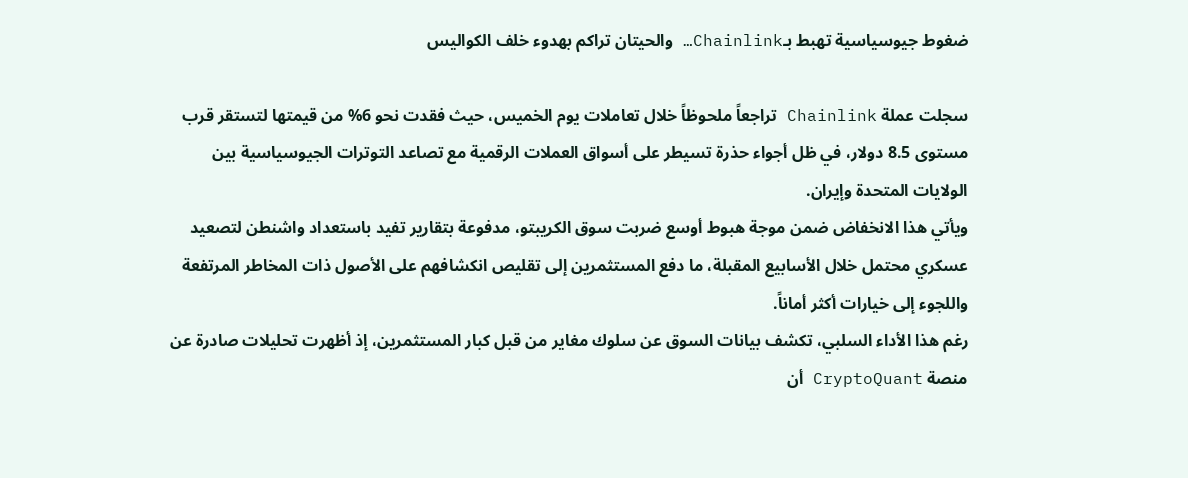ضغوط جيوسياسية تهبط بـChainlink… والحيتان تراكم بهدوء خلف الكواليس

سجلت عملة Chainlink تراجعاً ملحوظاً خلال تعاملات يوم الخميس، حيث فقدت نحو 6% من قيمتها لتستقر قرب مستوى 8.5 دولار، في ظل أجواء حذرة تسيطر على أسواق العملات الرقمية مع تصاعد التوترات الجيوسياسية بين الولايات المتحدة وإيران.
ويأتي هذا الانخفاض ضمن موجة هبوط أوسع ضربت سوق الكريبتو، مدفوعة بتقارير تفيد باستعداد واشنطن لتصعيد عسكري محتمل خلال الأسابيع المقبلة، ما دفع المستثمرين إلى تقليص انكشافهم على الأصول ذات المخاطر المرتفعة واللجوء إلى خيارات أكثر أماناً.
رغم هذا الأداء السلبي، تكشف بيانات السوق عن سلوك مغاير من قبل كبار المستثمرين، إذ أظهرت تحليلات صادرة عن منصة CryptoQuant أن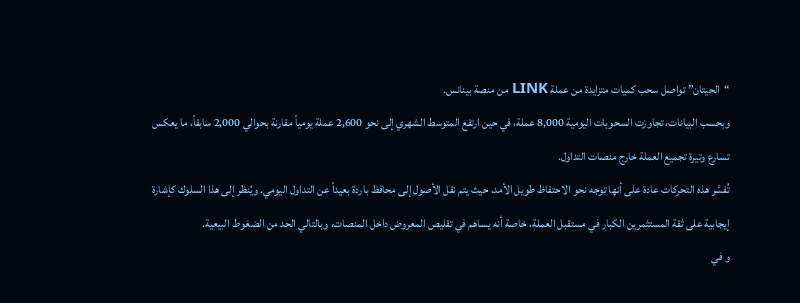“الحيتان” تواصل سحب كميات متزايدة من عملة LINK من منصة بينانس.
وبحسب البيانات، تجاوزت السحوبات اليومية 8,000 عملة، في حين ارتفع المتوسط الشهري إلى نحو 2,600 عملة يومياً مقارنة بحوالي 2,000 سابقاً، ما يعكس تسارع وتيرة تجميع العملة خارج منصات التداول.
تُفسَّر هذه التحركات عادة على أنها توجه نحو الاحتفاظ طويل الأمد، حيث يتم نقل الأصول إلى محافظ باردة بعيداً عن التداول اليومي. ويُنظر إلى هذا السلوك كإشارة إيجابية على ثقة المستثمرين الكبار في مستقبل العملة، خاصة أنه يساهم في تقليص المعروض داخل المنصات، وبالتالي الحد من الضغوط البيعية.
و في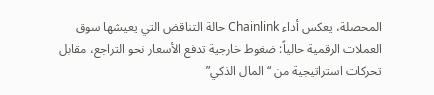المحصلة، يعكس أداء Chainlink حالة التناقض التي يعيشها سوق العملات الرقمية حالياً: ضغوط خارجية تدفع الأسعار نحو التراجع، مقابل تحركات استراتيجية من “المال الذكي”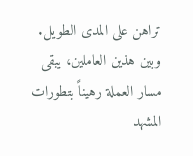تراهن على المدى الطويل. وبين هذين العاملين، يبقى مسار العملة رهيناً بتطورات المشهد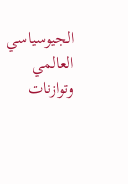الجيوسياسي العالمي وتوازنات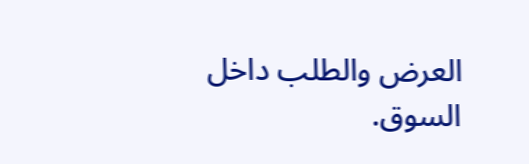العرض والطلب داخل السوق.